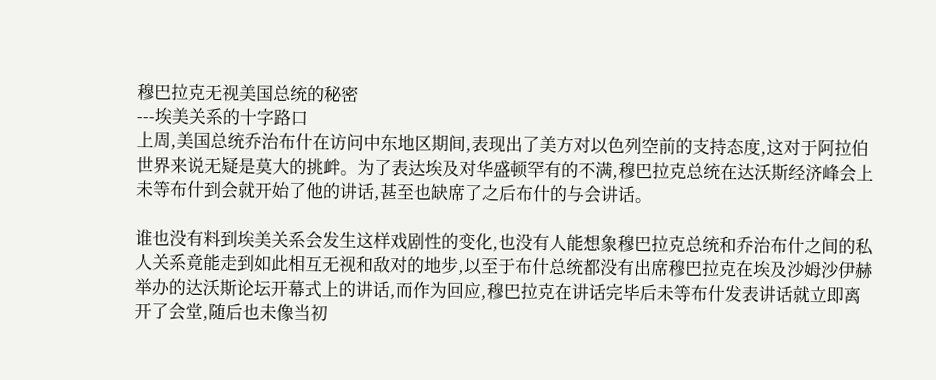穆巴拉克无视美国总统的秘密
---埃美关系的十字路口
上周,美国总统乔治布什在访问中东地区期间,表现出了美方对以色列空前的支持态度,这对于阿拉伯世界来说无疑是莫大的挑衅。为了表达埃及对华盛顿罕有的不满,穆巴拉克总统在达沃斯经济峰会上未等布什到会就开始了他的讲话,甚至也缺席了之后布什的与会讲话。

谁也没有料到埃美关系会发生这样戏剧性的变化,也没有人能想象穆巴拉克总统和乔治布什之间的私人关系竟能走到如此相互无视和敌对的地步,以至于布什总统都没有出席穆巴拉克在埃及沙姆沙伊赫举办的达沃斯论坛开幕式上的讲话,而作为回应,穆巴拉克在讲话完毕后未等布什发表讲话就立即离开了会堂,随后也未像当初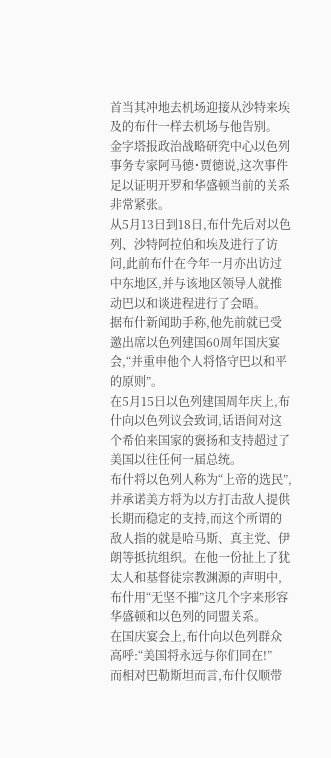首当其冲地去机场迎接从沙特来埃及的布什一样去机场与他告别。
金字塔报政治战略研究中心以色列事务专家阿马德˙贾德说,这次事件足以证明开罗和华盛顿当前的关系非常紧张。
从5月13日到18日,布什先后对以色列、沙特阿拉伯和埃及进行了访问,此前布什在今年一月亦出访过中东地区,并与该地区领导人就推动巴以和谈进程进行了会晤。
据布什新闻助手称,他先前就已受邀出席以色列建国60周年国庆宴会,“并重申他个人将恪守巴以和平的原则”。
在5月15日以色列建国周年庆上,布什向以色列议会致词,话语间对这个希伯来国家的褒扬和支持超过了美国以往任何一届总统。
布什将以色列人称为“上帝的选民”,并承诺美方将为以方打击敌人提供长期而稳定的支持,而这个所谓的敌人指的就是哈马斯、真主党、伊朗等抵抗组织。在他一份扯上了犹太人和基督徒宗教渊源的声明中,布什用“无坚不摧”这几个字来形容华盛顿和以色列的同盟关系。
在国庆宴会上,布什向以色列群众高呼:“美国将永远与你们同在!”
而相对巴勒斯坦而言,布什仅顺带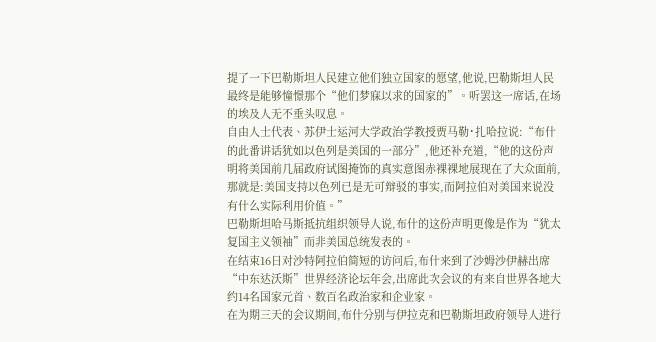提了一下巴勒斯坦人民建立他们独立国家的愿望,他说,巴勒斯坦人民最终是能够憧憬那个“他们梦寐以求的国家的”。听罢这一席话,在场的埃及人无不垂头叹息。
自由人士代表、苏伊士运河大学政治学教授贾马勒˙扎哈拉说:“布什的此番讲话犹如以色列是美国的一部分”,他还补充道,“他的这份声明将美国前几届政府试图掩饰的真实意图赤裸裸地展现在了大众面前,那就是:美国支持以色列已是无可辩驳的事实,而阿拉伯对美国来说没有什么实际利用价值。”
巴勒斯坦哈马斯抵抗组织领导人说,布什的这份声明更像是作为“犹太复国主义领袖”而非美国总统发表的。
在结束16日对沙特阿拉伯简短的访问后,布什来到了沙姆沙伊赫出席“中东达沃斯”世界经济论坛年会,出席此次会议的有来自世界各地大约14名国家元首、数百名政治家和企业家。
在为期三天的会议期间,布什分别与伊拉克和巴勒斯坦政府领导人进行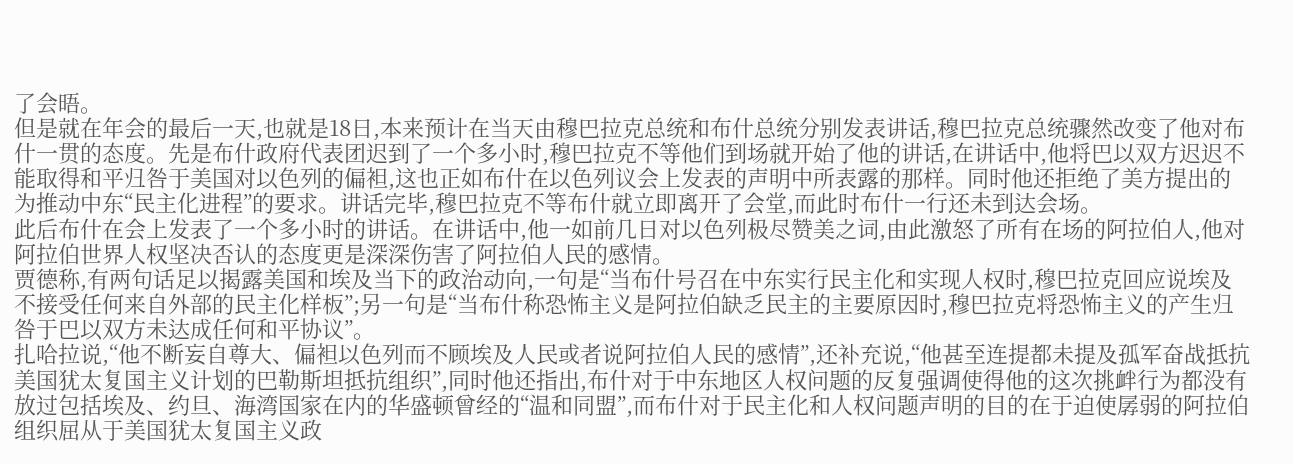了会晤。
但是就在年会的最后一天,也就是18日,本来预计在当天由穆巴拉克总统和布什总统分别发表讲话,穆巴拉克总统骤然改变了他对布什一贯的态度。先是布什政府代表团迟到了一个多小时,穆巴拉克不等他们到场就开始了他的讲话,在讲话中,他将巴以双方迟迟不能取得和平归咎于美国对以色列的偏袒,这也正如布什在以色列议会上发表的声明中所表露的那样。同时他还拒绝了美方提出的为推动中东“民主化进程”的要求。讲话完毕,穆巴拉克不等布什就立即离开了会堂,而此时布什一行还未到达会场。
此后布什在会上发表了一个多小时的讲话。在讲话中,他一如前几日对以色列极尽赞美之词,由此激怒了所有在场的阿拉伯人,他对阿拉伯世界人权坚决否认的态度更是深深伤害了阿拉伯人民的感情。
贾德称,有两句话足以揭露美国和埃及当下的政治动向,一句是“当布什号召在中东实行民主化和实现人权时,穆巴拉克回应说埃及不接受任何来自外部的民主化样板”;另一句是“当布什称恐怖主义是阿拉伯缺乏民主的主要原因时,穆巴拉克将恐怖主义的产生归咎于巴以双方未达成任何和平协议”。
扎哈拉说,“他不断妄自尊大、偏袒以色列而不顾埃及人民或者说阿拉伯人民的感情”,还补充说,“他甚至连提都未提及孤军奋战抵抗美国犹太复国主义计划的巴勒斯坦抵抗组织”,同时他还指出,布什对于中东地区人权问题的反复强调使得他的这次挑衅行为都没有放过包括埃及、约旦、海湾国家在内的华盛顿曾经的“温和同盟”,而布什对于民主化和人权问题声明的目的在于迫使孱弱的阿拉伯组织屈从于美国犹太复国主义政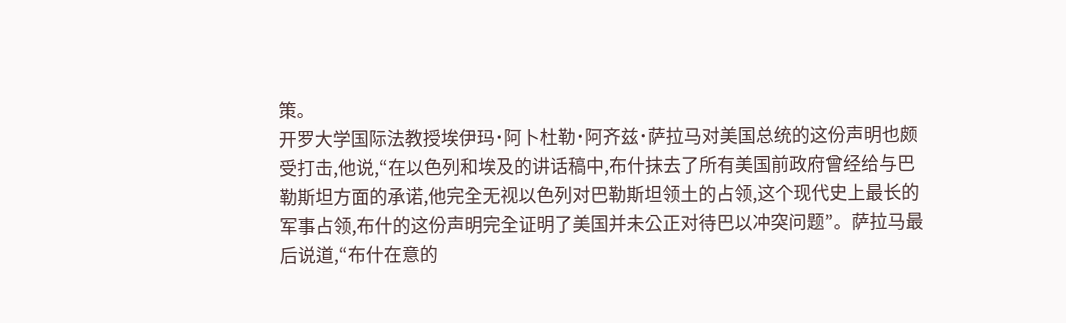策。
开罗大学国际法教授埃伊玛˙阿卜杜勒˙阿齐兹˙萨拉马对美国总统的这份声明也颇受打击,他说,“在以色列和埃及的讲话稿中,布什抹去了所有美国前政府曾经给与巴勒斯坦方面的承诺,他完全无视以色列对巴勒斯坦领土的占领,这个现代史上最长的军事占领,布什的这份声明完全证明了美国并未公正对待巴以冲突问题”。萨拉马最后说道,“布什在意的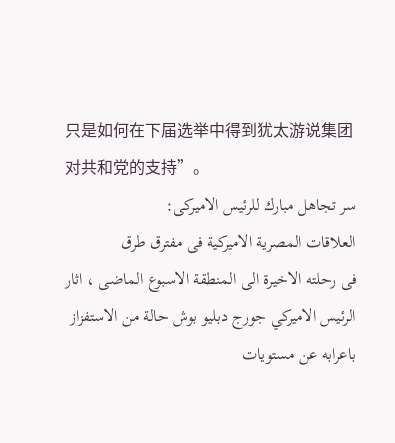只是如何在下届选举中得到犹太游说集团对共和党的支持”。
سر تجاهل مبارك للرئيس الاميركى:
العلاقات المصرية الاميركية فى مفترق طرق
فى رحلته الاخيرة الى المنطقة الاسبوع الماضى ، اثار الرئيس الاميركي جورج دبليو بوش حالة من الاستفزاز باعرابه عن مستويات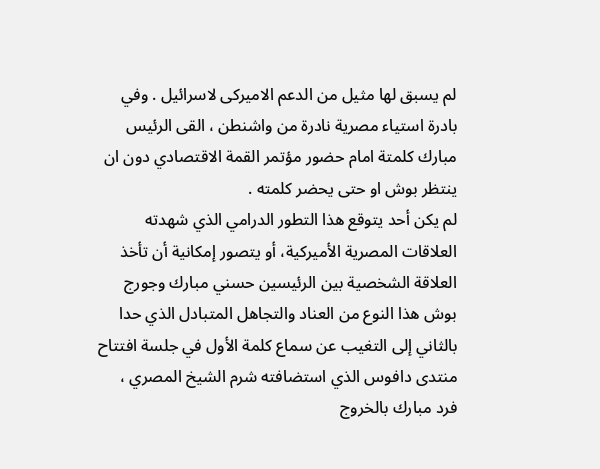لم يسبق لها مثيل من الدعم الاميركى لاسرائيل . وفي بادرة استياء مصرية نادرة من واشنطن ، القى الرئيس مبارك كلمتة امام حضور مؤتمر القمة الاقتصادي دون ان ينتظر بوش او حتى يحضر كلمته .
لم يكن أحد يتوقع هذا التطور الدرامي الذي شهدته العلاقات المصرية الأميركية، أو يتصور إمكانية أن تأخذ العلاقة الشخصية بين الرئيسين حسني مبارك وجورج بوش هذا النوع من العناد والتجاهل المتبادل الذي حدا بالثاني إلى التغيب عن سماع كلمة الأول في جلسة افتتاح منتدى دافوس الذي استضافته شرم الشيخ المصري ، فرد مبارك بالخروج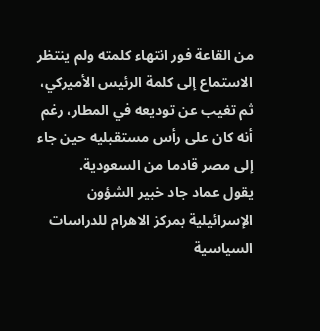من القاعة فور انتهاء كلمته ولم ينتظر الاستماع إلى كلمة الرئيس الأميركي، ثم تغيب عن توديعه في المطار، رغم أنه كان على رأس مستقبليه حين جاء إلى مصر قادما من السعودية.
يقول عماد جاد خبير الشؤون الإسرائيلية بمركز الاهرام للدراسات السياسية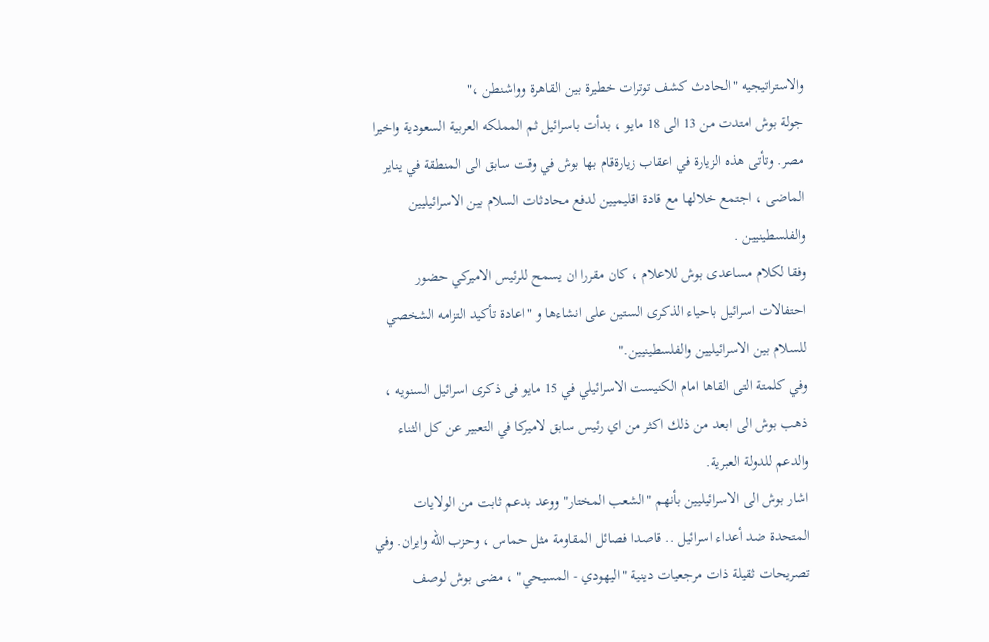والاستراتيجيه "الحادث كشف توترات خطيرة بين القاهرة وواشنطن ،"
جولة بوش امتدت من 13 الى 18 مايو ، بدأت باسرائيل ثم المملكه العربية السعودية واخيرا مصر. وتأتى هذه الزيارة في اعقاب زيارةقام بها بوش في وقت سابق الى المنطقة في يناير الماضى ، اجتمع خلالها مع قادة اقليميين لدفع محادثات السلام بين الاسرائيليين والفلسطينيين .
وفقا لكلام مساعدى بوش للاعلام ، كان مقررا ان يسمح للرئيس الاميركي حضور احتفالات اسرائيل باحياء الذكرى الستين على انشاءها و "اعادة تأكيد التزامه الشخصي للسلام بين الاسرائيليين والفلسطينيين."
وفي كلمتة التى القاها امام الكنيست الاسرائيلي في 15 مايو فى ذكرى اسرائيل السنويه ، ذهب بوش الى ابعد من ذلك اكثر من اي رئيس سابق لاميركا في التعبير عن كل الثناء والدعم للدولة العبرية.
اشار بوش الى الاسرائيليين بأنهم "الشعب المختار" ووعد بدعم ثابت من الولايات المتحدة ضد أعداء اسرائيل .. قاصدا فصائل المقاومة مثل حماس ، وحزب الله وايران. وفي تصريحات ثقيلة ذات مرجعيات دينية "اليهودي - المسيحي" ، مضى بوش لوصف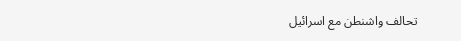تحالف واشنطن مع اسرائيل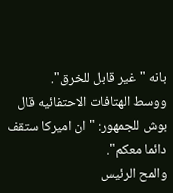بانه "غير قابل للخرق".
ووسط الهتافات الاحتفائيه قال بوش للجمهور: "ان اميركا ستقف دائما معكم".
والمح الرئيس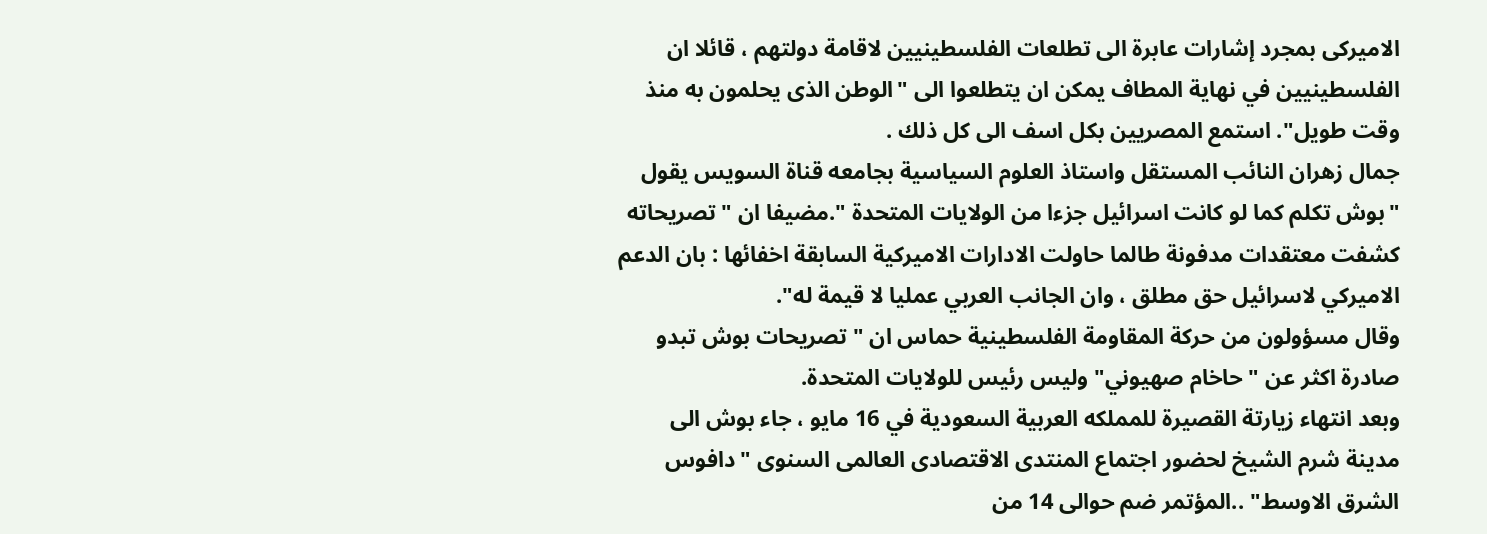الاميركى بمجرد إشارات عابرة الى تطلعات الفلسطينيين لاقامة دولتهم ، قائلا ان الفلسطينيين في نهاية المطاف يمكن ان يتطلعوا الى "الوطن الذى يحلمون به منذ وقت طويل". استمع المصريين بكل اسف الى كل ذلك .
جمال زهران النائب المستقل واستاذ العلوم السياسية بجامعه قناة السويس يقول "بوش تكلم كما لو كانت اسرائيل جزءا من الولايات المتحدة ".مضيفا ان " تصريحاته كشفت معتقدات مدفونة طالما حاولت الادارات الاميركية السابقة اخفائها : بان الدعم الاميركي لاسرائيل حق مطلق ، وان الجانب العربي عمليا لا قيمة له".
وقال مسؤولون من حركة المقاومة الفلسطينية حماس ان " تصريحات بوش تبدو صادرة اكثر عن "حاخام صهيوني" وليس رئيس للولايات المتحدة.
وبعد انتهاء زيارتة القصيرة للمملكه العربية السعودية في 16 مايو ، جاء بوش الى مدينة شرم الشيخ لحضور اجتماع المنتدى الاقتصادى العالمى السنوى "دافوس الشرق الاوسط" ..المؤتمر ضم حوالى 14 من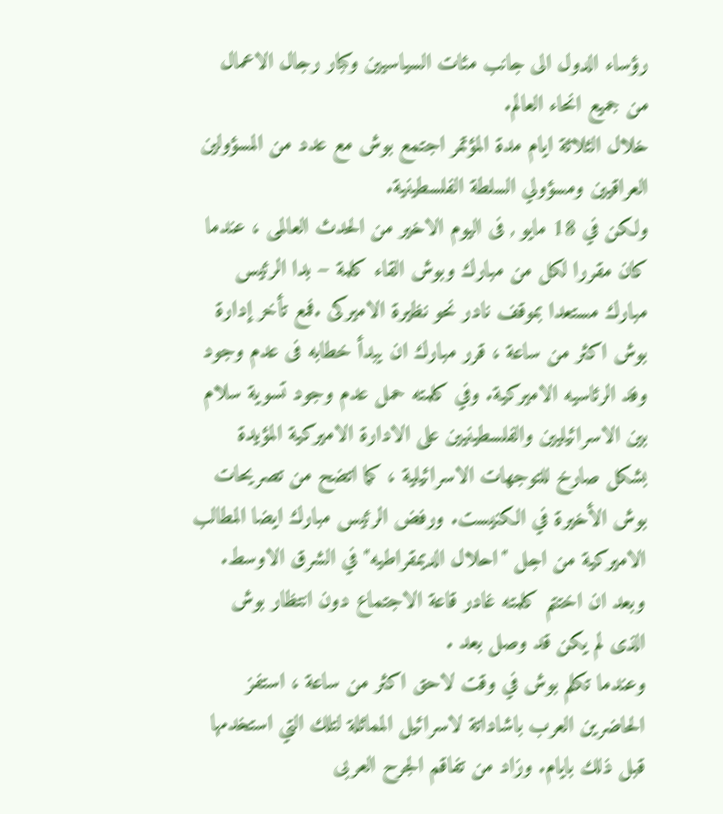رؤساء الدول الى جانب مئات السياسيين وكبار رجال الاعمال من جميع انحاء العالم.
خلال الثلاثة ايام مدة المؤتمر اجتمع بوش مع عدد من المسؤولين العراقيين ومسؤولي السلطة الفلسطينية.
ولكن في 18 مايو , فى اليوم الاخير من الحدث العالمى ، عندما كان مقررا لكل من مبارك وبوش القاء كلمة – بدا الرئيس مبارك مستعدا بموقف نادر نحو نظيرة الاميركى .فمع تأخر إدارة بوش اكثر من ساعة ، قرر مبارك ان يبدأ خطابه فى عدم وجود وفد الرئاسيه الاميركية. وفي كلمته حمل عدم وجود تسوية سلام بين الاسرائيليين والفلسطينيين على الادارة الاميركية المؤيدة بشكل صارخ للتوجهات الاسرائيلية ، كما اتضح من تصريحات بوش الأخيرة في الكنيست. ورفض الرئيس مبارك ايضا المطالب الاميركية من اجل "احلال الديمقراطيه" في الشرق الاوسط. وبعد ان اختتم كلمته غادر قاعة الاجتماع دون انتظار بوش الذى لم يكن قد وصل بعد .
وعندما تكلم بوش في وقت لاحق اكثر من ساعة ، استفز الحاضرين العرب باشاداتة لاسرائيل المماثلة لتلك التي استخدمها قبل ذلك بايام. وزاد من تفاقم الجرح العربى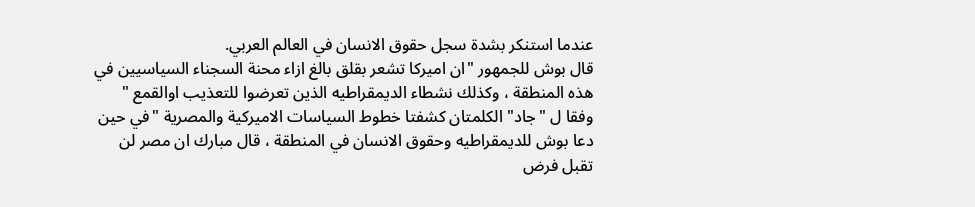عندما استنكر بشدة سجل حقوق الانسان في العالم العربي.
قال بوش للجمهور "ان اميركا تشعر بقلق بالغ ازاء محنة السجناء السياسيين في هذه المنطقة ، وكذلك نشطاء الديمقراطيه الذين تعرضوا للتعذيب اوالقمع "
وفقا ل "جاد" الكلمتان كشفتا خطوط السياسات الاميركية والمصرية "في حين دعا بوش للديمقراطيه وحقوق الانسان في المنطقة ، قال مبارك ان مصر لن تقبل فرض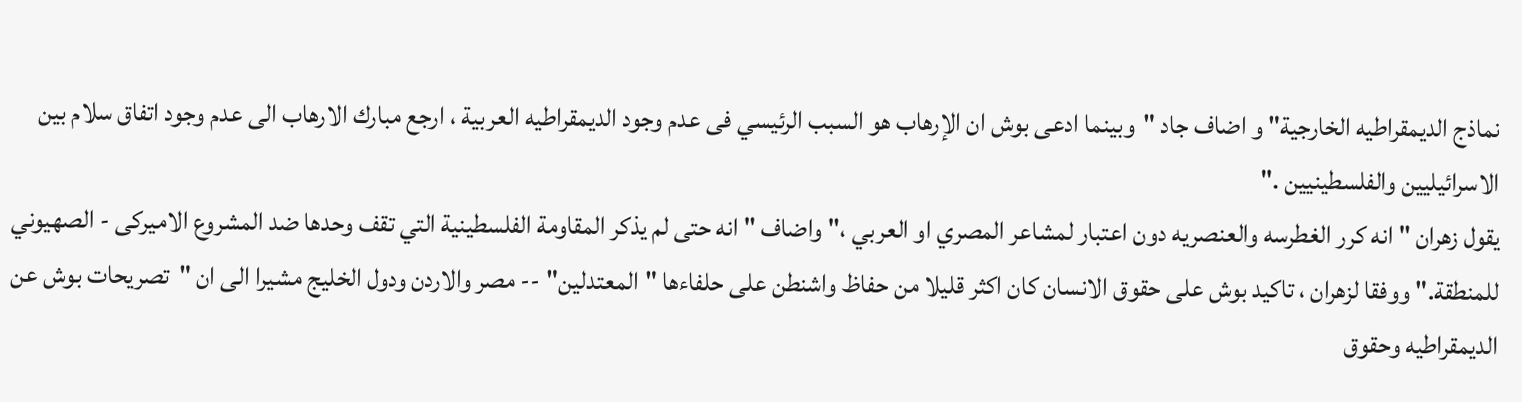نماذج الديمقراطيه الخارجية" و اضاف جاد "وبينما ادعى بوش ان الإرهاب هو السبب الرئيسي فى عدم وجود الديمقراطيه العربية ، ارجع مبارك الارهاب الى عدم وجود اتفاق سلام بين الاسرائيليين والفلسطينيين ."
يقول زهران " انه كرر الغطرسه والعنصريه دون اعتبار لمشاعر المصري او العربي ،" واضاف " انه حتى لم يذكر المقاومة الفلسطينية التي تقف وحدها ضد المشروع الاميركى - الصهيوني للمنطقة." ووفقا لزهران ، تاكيد بوش على حقوق الانسان كان اكثر قليلا من حفاظ واشنطن على حلفاءها "المعتدلين" -- مصر والاردن ودول الخليج مشيرا الى ان "تصريحات بوش عن الديمقراطيه وحقوق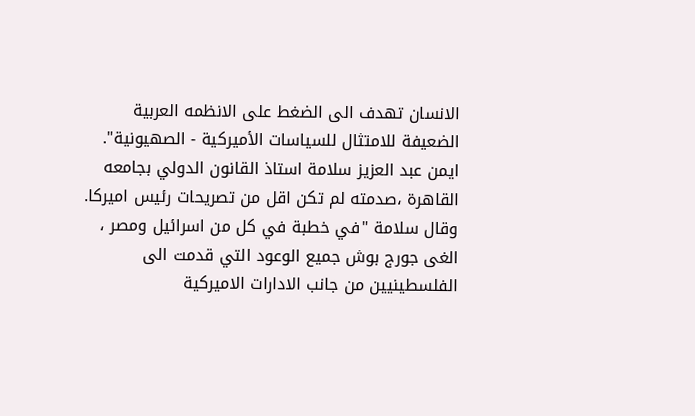الانسان تهدف الى الضغط على الانظمه العربية الضعيفة للامتثال للسياسات الأميركية - الصهيونية".
ايمن عبد العزيز سلامة استاذ القانون الدولي بجامعه القاهرة ،صدمته لم تكن اقل من تصريحات رئيس اميركا. وقال سلامة "في خطبة في كل من اسرائيل ومصر ، الغى جورج بوش جميع الوعود التي قدمت الى الفلسطينيين من جانب الادارات الاميركية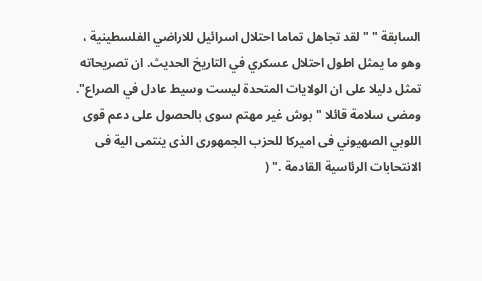السابقة " "لقد تجاهل تماما احتلال اسرائيل للاراضي الفلسطينية ، وهو ما يمثل اطول احتلال عسكري في التاريخ الحديث. ان تصريحاته تمثل دليلا على ان الولايات المتحدة ليست وسيط عادل في الصراع".
ومضى سلامة قائلا "بوش غير مهتم سوى بالحصول على دعم قوى اللوبي الصهيوني فى اميركا للحزب الجمهورى الذى ينتمى الية فى الانتحابات الرئاسية القادمة ." (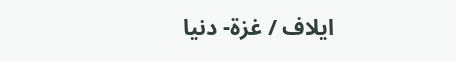ايلاف / غزة- دنيا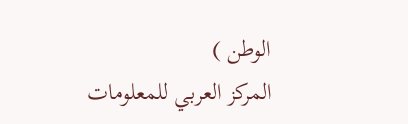الوطن )
المركز العربي للمعلومات